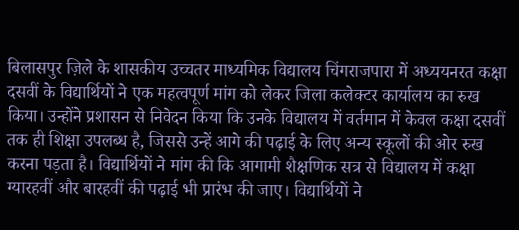बिलासपुर ज़िले के शासकीय उच्चतर माध्यमिक विद्यालय चिंगराजपारा में अध्ययनरत कक्षा दसवीं के विद्यार्थियों ने एक महत्वपूर्ण मांग को लेकर जिला कलेक्टर कार्यालय का रुख किया। उन्होंने प्रशासन से निवेदन किया कि उनके विद्यालय में वर्तमान में केवल कक्षा दसवीं तक ही शिक्षा उपलब्ध है, जिससे उन्हें आगे की पढ़ाई के लिए अन्य स्कूलों की ओर रुख करना पड़ता है। विद्यार्थियों ने मांग की कि आगामी शैक्षणिक सत्र से विद्यालय में कक्षा ग्यारहवीं और बारहवीं की पढ़ाई भी प्रारंभ की जाए। विद्यार्थियों ने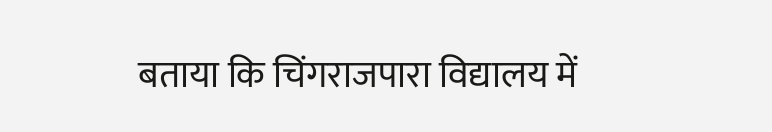बताया कि चिंगराजपारा विद्यालय में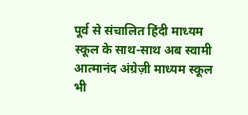पूर्व से संचालित हिंदी माध्यम स्कूल के साथ-साथ अब स्वामी आत्मानंद अंग्रेज़ी माध्यम स्कूल भी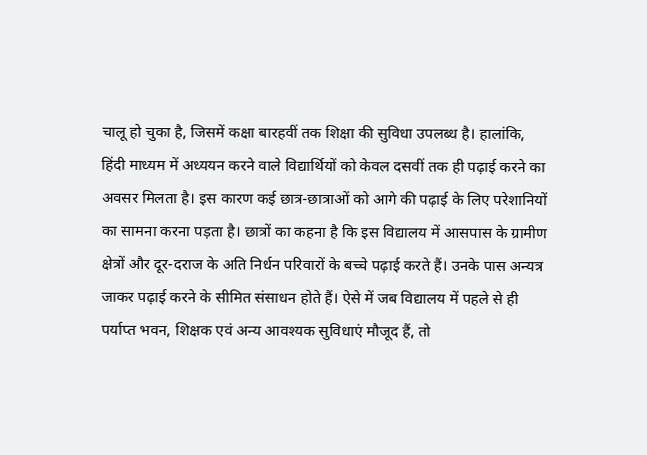चालू हो चुका है, जिसमें कक्षा बारहवीं तक शिक्षा की सुविधा उपलब्ध है। हालांकि, हिंदी माध्यम में अध्ययन करने वाले विद्यार्थियों को केवल दसवीं तक ही पढ़ाई करने का अवसर मिलता है। इस कारण कई छात्र-छात्राओं को आगे की पढ़ाई के लिए परेशानियों का सामना करना पड़ता है। छात्रों का कहना है कि इस विद्यालय में आसपास के ग्रामीण क्षेत्रों और दूर-दराज के अति निर्धन परिवारों के बच्चे पढ़ाई करते हैं। उनके पास अन्यत्र जाकर पढ़ाई करने के सीमित संसाधन होते हैं। ऐसे में जब विद्यालय में पहले से ही पर्याप्त भवन, शिक्षक एवं अन्य आवश्यक सुविधाएं मौजूद हैं, तो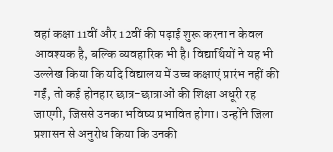वहां कक्षा 11वीं और 12वीं की पढ़ाई शुरू करना न केवल आवश्यक है, बल्कि व्यवहारिक भी है। विद्यार्थियों ने यह भी उल्लेख किया कि यदि विद्यालय में उच्च कक्षाएं प्रारंभ नहीं की गईं, तो कई होनहार छात्र-छात्राओं की शिक्षा अधूरी रह जाएगी, जिससे उनका भविष्य प्रभावित होगा। उन्होंने जिला प्रशासन से अनुरोध किया कि उनकी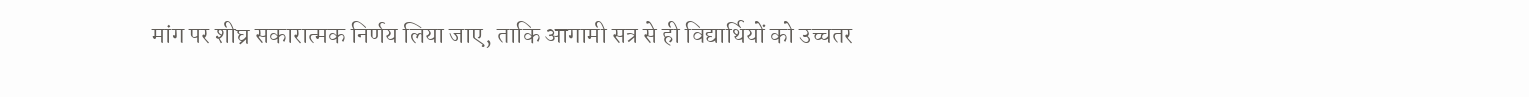मांग पर शीघ्र सकारात्मक निर्णय लिया जाए, ताकि आगामी सत्र से ही विद्यार्थियों को उच्चतर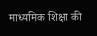माध्यमिक शिक्षा की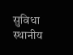सुविधा स्थानीय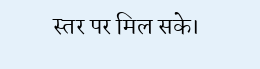स्तर पर मिल सके।